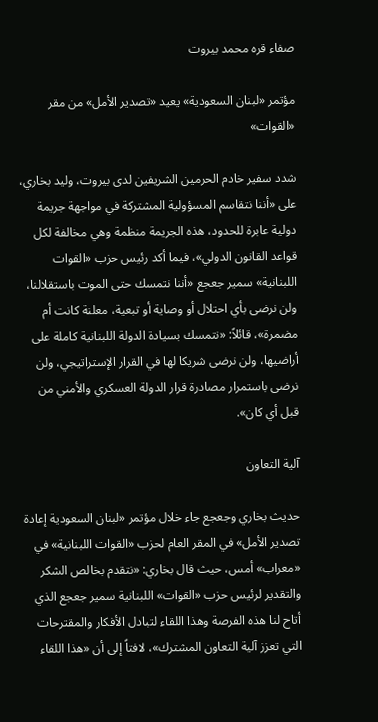صفاء قره محمد بيروت

مؤتمر «لبنان السعودية» يعيد «تصدير الأمل» من مقر «القوات»

شدد سفير خادم الحرمين الشريفين لدى بيروت، وليد بخاري، على «أننا نتقاسم المسؤولية المشتركة في مواجهة جريمة دولية عابرة للحدود، هذه الجريمة منظمة وهي مخالفة لكل قواعد القانون الدولي»، فيما أكد رئيس حزب «القوات اللبنانية» سمير جعجع «أننا نتمسك حتى الموت باستقلالنا، ولن نرضى بأي احتلال أو وصاية أو تبعية، معلنة كانت أم مضمرة»، قائلاً: «نتمسك بسيادة الدولة اللبنانية كاملة على أراضيها، ولن نرضى شريكا لها في القرار الإستراتيجي، ولن نرضى باستمرار مصادرة قرار الدولة العسكري والأمني من قبل أي كان».

آلية التعاون

حديث بخاري وجعجع جاء خلال مؤتمر «لبنان السعودية إعادة تصدير الأمل» في المقر العام لحزب «القوات اللبنانية» في «معراب» أمس، حيث قال بخاري: «نتقدم بخالص الشكر والتقدير لرئيس حزب «القوات» اللبنانية سمير جعجع الذي أتاح لنا هذه الفرصة وهذا اللقاء لتبادل الأفكار والمقترحات التي تعزز آلية التعاون المشترك»، لافتاً إلى أن «هذا اللقاء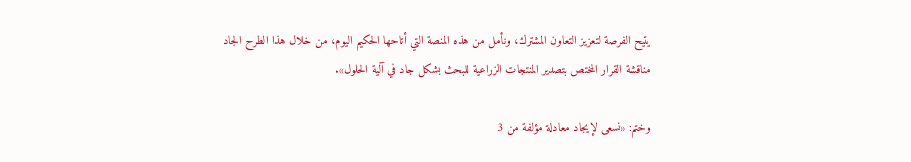يتيح الفرصة لتعزيز التعاون المشترك، ونأمل من هذه المنصة التي أتاحها الحكيم اليوم، من خلال هذا الطرح الجاد مناقشة القرار المختص بتصدير المنتجات الزراعية للبحث بشكل جاد في آلية الحلول».

وختم: «نسعى لإيجاد معادلة مؤلفة من 3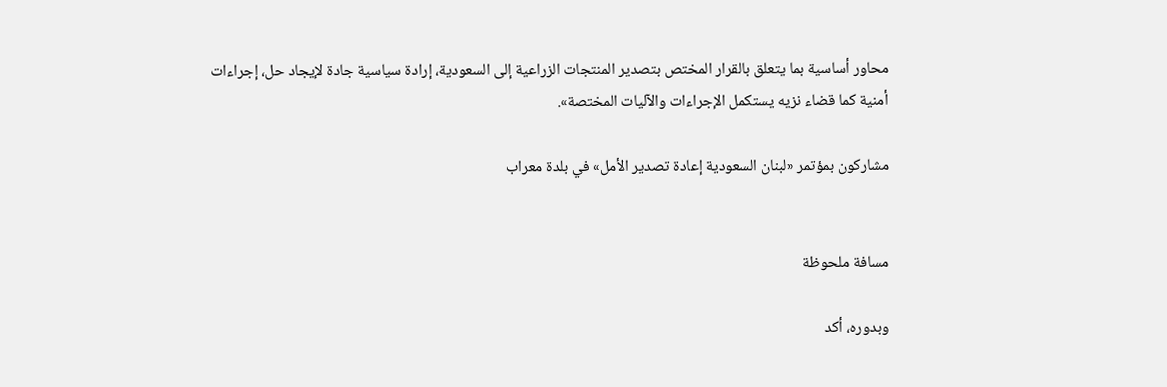محاور أساسية بما يتعلق بالقرار المختص بتصدير المنتجات الزراعية إلى السعودية، إرادة سياسية جادة لإيجاد حل، إجراءات أمنية كما قضاء نزيه يستكمل الإجراءات والآليات المختصة».

مشاركون بمؤتمر «لبنان السعودية إعادة تصدير الأمل» في بلدة معراب


مسافة ملحوظة

وبدوره، أكد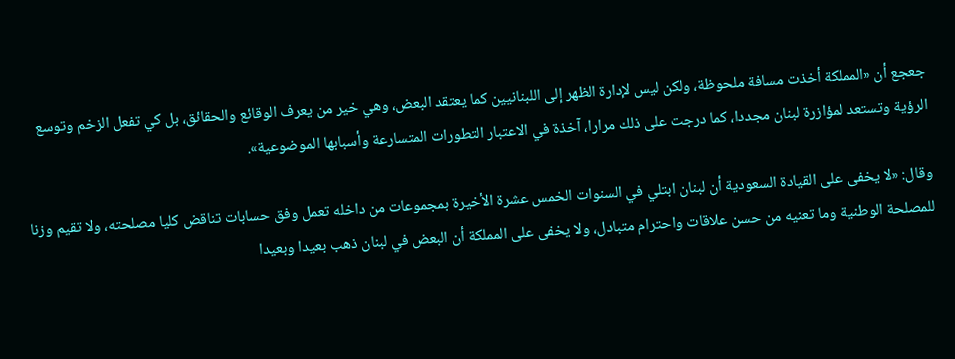جعجع أن «المملكة أخذت مسافة ملحوظة، ولكن ليس لإدارة الظهر إلى اللبنانيين كما يعتقد البعض، وهي خير من يعرف الوقائع والحقائق، بل كي تفعل الزخم وتوسع الرؤية وتستعد لمؤازرة لبنان مجددا، كما درجت على ذلك مرارا، آخذة في الاعتبار التطورات المتسارعة وأسبابها الموضوعية».

وقال: «لا يخفى على القيادة السعودية أن لبنان ابتلي في السنوات الخمس عشرة الأخيرة بمجموعات من داخله تعمل وفق حسابات تناقض كليا مصلحته، ولا تقيم وزنا للمصلحة الوطنية وما تعنيه من حسن علاقات واحترام متبادل، ولا يخفى على المملكة أن البعض في لبنان ذهب بعيدا وبعيدا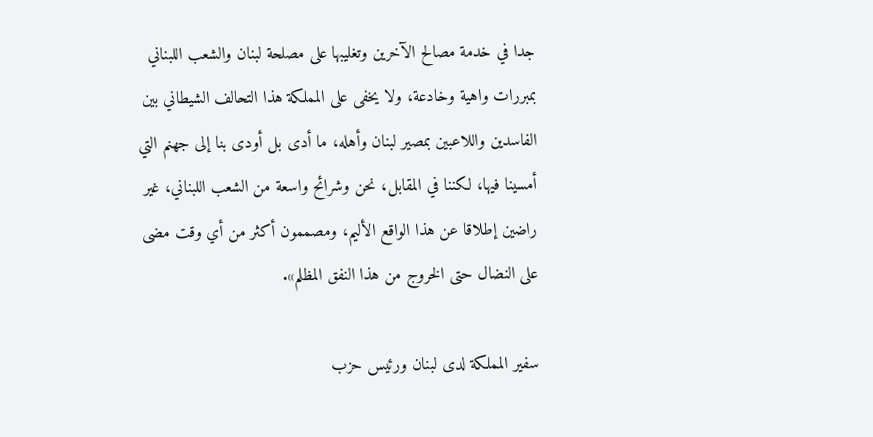جدا في خدمة مصالح الآخرين وتغليبها على مصلحة لبنان والشعب اللبناني بمبررات واهية وخادعة، ولا يخفى على المملكة هذا التحالف الشيطاني بين الفاسدين واللاعبين بمصير لبنان وأهله، ما أدى بل أودى بنا إلى جهنم التي أمسينا فيها، لكننا في المقابل، نحن وشرائح واسعة من الشعب اللبناني، غير راضين إطلاقا عن هذا الواقع الأليم، ومصممون أكثر من أي وقت مضى على النضال حتى الخروج من هذا النفق المظلم».

سفير المملكة لدى لبنان ورئيس حزب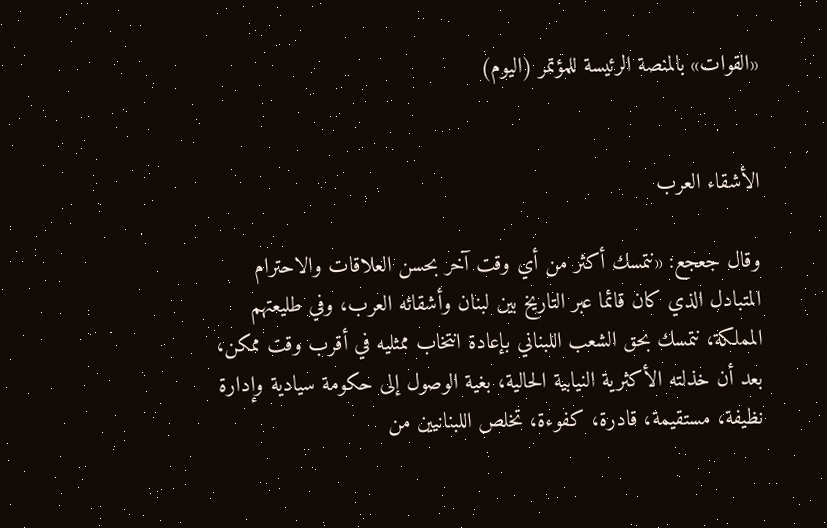«القوات» بالمنصة الرئيسة للمؤتمر (اليوم)


الأشقاء العرب

وقال جعجع: «نتمسك أكثر من أي وقت آخر بحسن العلاقات والاحترام المتبادل الذي كان قائما عبر التاريخ بين لبنان وأشقائه العرب، وفي طليعتهم المملكة، نتمسك بحق الشعب اللبناني بإعادة انتخاب ممثليه في أقرب وقت ممكن، بعد أن خذلته الأكثرية النيابية الحالية، بغية الوصول إلى حكومة سيادية وإدارة نظيفة، مستقيمة، قادرة، كفوءة، تخلص اللبنانيين من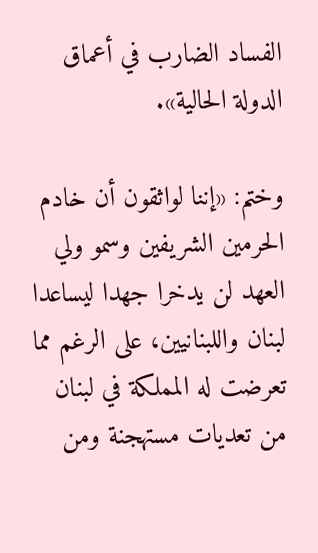الفساد الضارب في أعماق الدولة الحالية».

وختم: «إننا لواثقون أن خادم الحرمين الشريفين وسمو ولي العهد لن يدخرا جهدا ليساعدا لبنان واللبنانيين، على الرغم مما تعرضت له المملكة في لبنان من تعديات مستهجنة ومن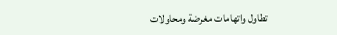تطاول واتهامات مغرضة ومحاولات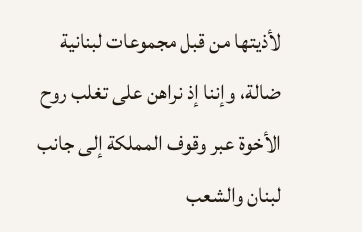لأذيتها من قبل مجموعات لبنانية ضالة، وإننا إذ نراهن على تغلب روح الأخوة عبر وقوف المملكة إلى جانب لبنان والشعب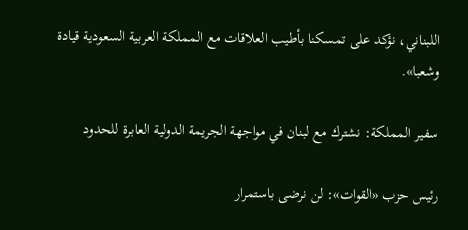اللبناني، نؤكد على تمسكنا بأطيب العلاقات مع المملكة العربية السعودية قيادة وشعبا».

سفير المملكة: نشترك مع لبنان في مواجهة الجريمة الدولية العابرة للحدود

رئيس حزب «القوات»: لن نرضى باستمرار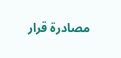مصادرة قرار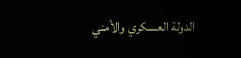الدولة العسكري والأمني